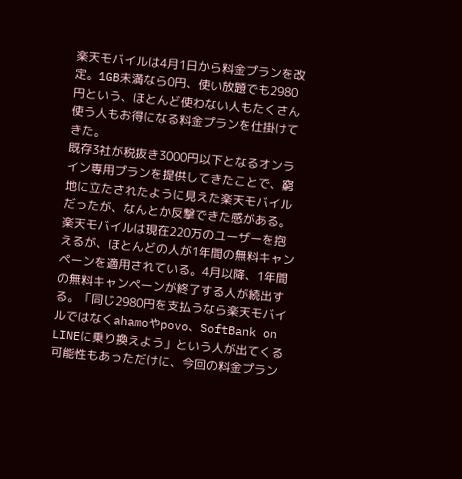楽天モバイルは4月1日から料金プランを改定。1GB未満なら0円、使い放題でも2980円という、ほとんど使わない人もたくさん使う人もお得になる料金プランを仕掛けてきた。
既存3社が税抜き3000円以下となるオンライン専用プランを提供してきたことで、窮地に立たされたように見えた楽天モバイルだったが、なんとか反撃できた感がある。
楽天モバイルは現在220万のユーザーを抱えるが、ほとんどの人が1年間の無料キャンペーンを適用されている。4月以降、1年間の無料キャンペーンが終了する人が続出する。「同じ2980円を支払うなら楽天モバイルではなくahamoやpovo、SoftBank on LINEに乗り換えよう」という人が出てくる可能性もあっただけに、今回の料金プラン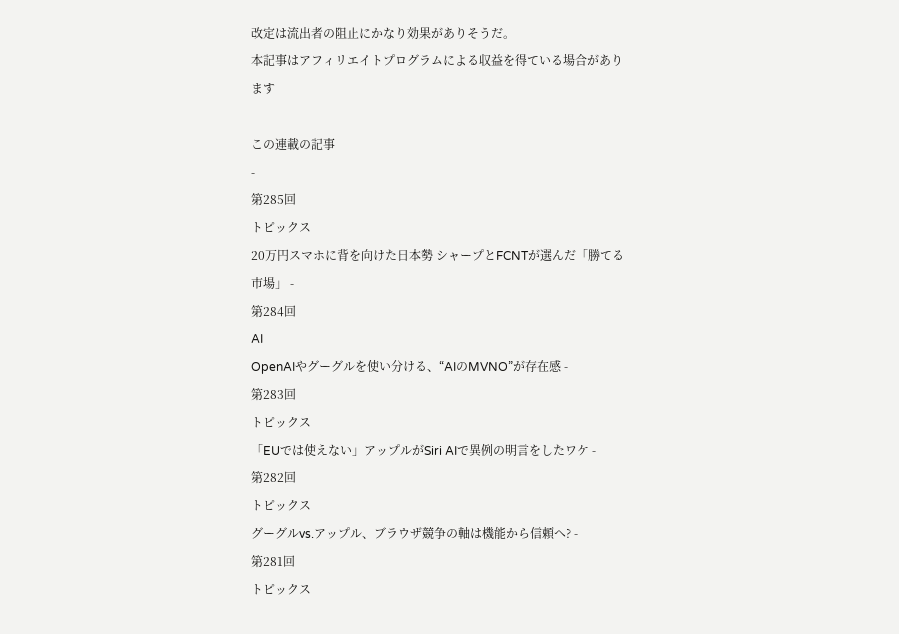改定は流出者の阻止にかなり効果がありそうだ。
本記事はアフィリエイトプログラムによる収益を得ている場合があります

この連載の記事
-
第285回
トピックス
20万円スマホに背を向けた日本勢 シャープとFCNTが選んだ「勝てる市場」 -
第284回
AI
OpenAIやグーグルを使い分ける、“AIのMVNO”が存在感 -
第283回
トピックス
「EUでは使えない」アップルがSiri AIで異例の明言をしたワケ -
第282回
トピックス
グーグルvs.アップル、ブラウザ競争の軸は機能から信頼へ? -
第281回
トピックス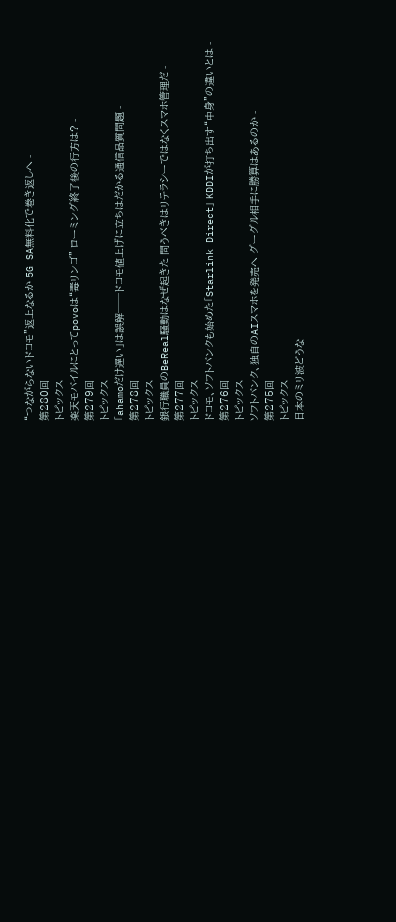“つながらないドコモ”返上なるか 5G SA無料化で巻き返しへ -
第280回
トピックス
楽天モバイルにとってpovoは“毒リンゴ” ローミング終了後の行方は? -
第279回
トピックス
「ahamoだけ遅い」は誤解──ドコモ値上げに立ちはだかる通信品質問題 -
第278回
トピックス
銀行職員のBeReal騒動はなぜ起きた 問うべきはリテラシーではなくスマホ管理だ -
第277回
トピックス
ドコモ、ソフトバンクも始めた「Starlink Direct」 KDDIが打ち出す“中身”の違いとは -
第276回
トピックス
ソフトバンク、独自のAIスマホを発売へ グーグル相手に勝算はあるのか -
第275回
トピックス
日本のミリ波どうな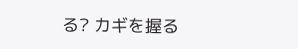る? カギを握る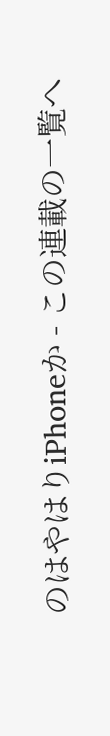のはやはりiPhoneか - この連載の一覧へ